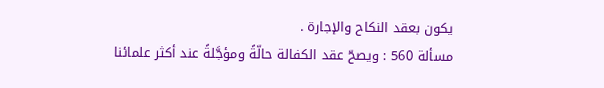يكون بعقد النكاح والإجارة .
مسألة 560 : ويصحّ عقد الكفالة حالّةً ومؤجَّلةً عند أكثر علمائنا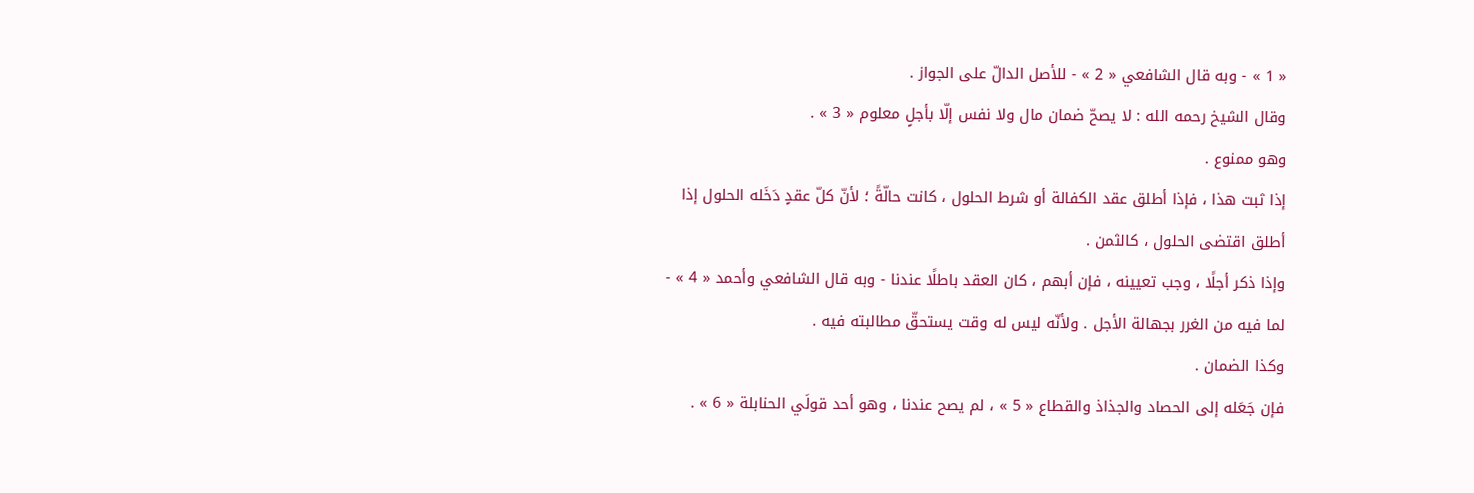« 1 » - وبه قال الشافعي « 2 » - للأصل الدالّ على الجواز .
وقال الشيخ رحمه الله : لا يصحّ ضمان مال ولا نفس إلّا بأجلٍ معلوم « 3 » .
وهو ممنوع .
إذا ثبت هذا ، فإذا أطلق عقد الكفالة أو شرط الحلول ، كانت حالّةً ؛ لأنّ كلّ عقدٍ دَخَله الحلول إذا أطلق اقتضى الحلول ، كالثمن .
وإذا ذكر أجلًا ، وجب تعيينه ، فإن أبهم ، كان العقد باطلًا عندنا - وبه قال الشافعي وأحمد « 4 » - لما فيه من الغرر بجهالة الأجل . ولأنّه ليس له وقت يستحقّ مطالبته فيه .
وكذا الضمان .
فإن جَعَله إلى الحصاد والجذاذ والقطاع « 5 » ، لم يصح عندنا ، وهو أحد قولَي الحنابلة « 6 » .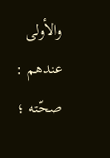والأولى عندهم : صحّته ؛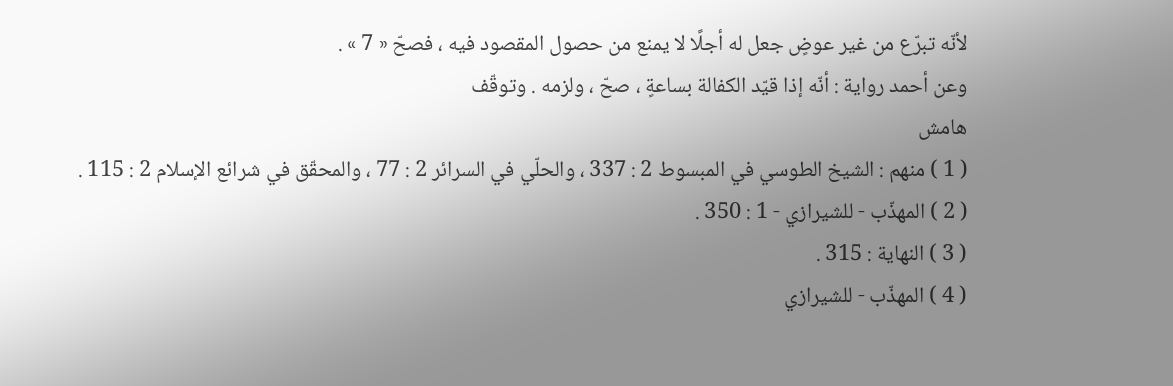لأنّه تبرّع من غير عوضٍ جعل له أجلًا لا يمنع من حصول المقصود فيه ، فصحّ « 7 » .
وعن أحمد رواية : أنّه إذا قيّد الكفالة بساعةٍ ، صحّ ، ولزمه . وتوقّف
هامش
( 1 ) منهم : الشيخ الطوسي في المبسوط 2 : 337 ، والحلّي في السرائر 2 : 77 ، والمحقّق في شرائع الإسلام 2 : 115 .
( 2 ) المهذّب - للشيرازي - 1 : 350 .
( 3 ) النهاية : 315 .
( 4 ) المهذّب - للشيرازي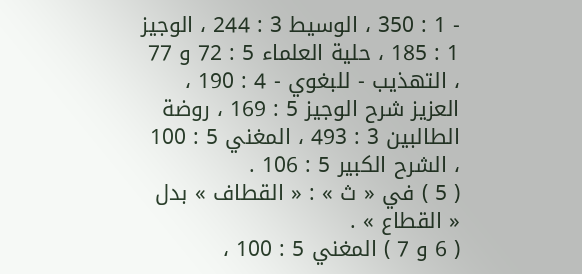- 1 : 350 ، الوسيط 3 : 244 ، الوجيز 1 : 185 ، حلية العلماء 5 : 72 و 77 ، التهذيب - للبغوي - 4 : 190 ، العزيز شرح الوجيز 5 : 169 ، روضة الطالبين 3 : 493 ، المغني 5 : 100 ، الشرح الكبير 5 : 106 .
( 5 ) في « ث » : « القطاف » بدل « القطاع » .
( 6 و 7 ) المغني 5 : 100 ،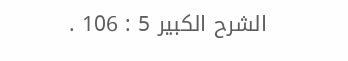الشرح الكبير 5 : 106 .